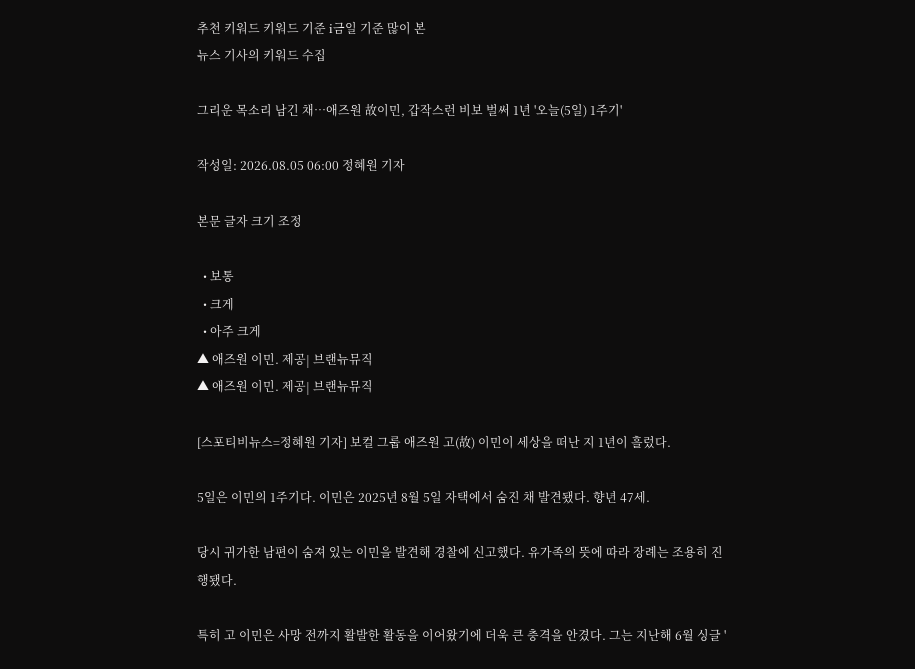추천 키워드 키워드 기준 i금일 기준 많이 본
뉴스 기사의 키워드 수집

그리운 목소리 남긴 채…애즈원 故이민, 갑작스런 비보 벌써 1년 '오늘(5일) 1주기'

작성일: 2026.08.05 06:00 정혜원 기자

본문 글자 크기 조정

  • 보통
  • 크게
  • 아주 크게
▲ 애즈원 이민. 제공| 브랜뉴뮤직
▲ 애즈원 이민. 제공| 브랜뉴뮤직

[스포티비뉴스=정혜원 기자] 보컬 그룹 애즈원 고(故) 이민이 세상을 떠난 지 1년이 흘렀다.

5일은 이민의 1주기다. 이민은 2025년 8월 5일 자택에서 숨진 채 발견됐다. 향년 47세.

당시 귀가한 남편이 숨져 있는 이민을 발견해 경찰에 신고했다. 유가족의 뜻에 따라 장례는 조용히 진행됐다.

특히 고 이민은 사망 전까지 활발한 활동을 이어왔기에 더욱 큰 충격을 안겼다. 그는 지난해 6월 싱글 '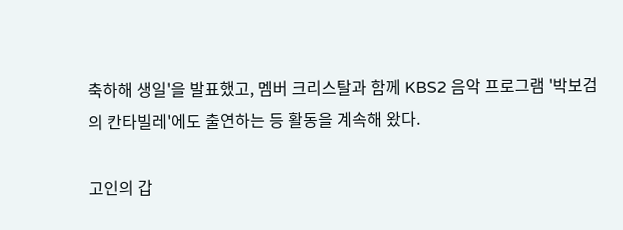축하해 생일'을 발표했고, 멤버 크리스탈과 함께 KBS2 음악 프로그램 '박보검의 칸타빌레'에도 출연하는 등 활동을 계속해 왔다.

고인의 갑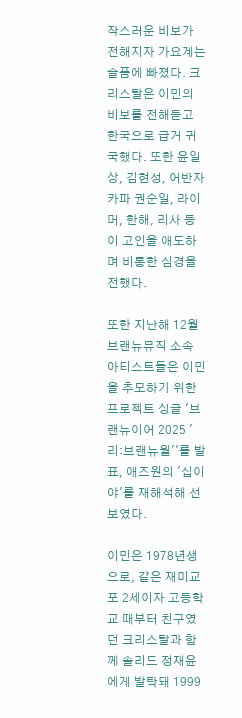작스러운 비보가 전해지자 가요계는 슬픔에 빠졌다. 크리스탈은 이민의 비보를 전해듣고 한국으로 급거 귀국했다. 또한 윤일상, 김현성, 어반자카파 권순일, 라이머, 한해, 리사 등이 고인을 애도하며 비통한 심경을 전했다.

또한 지난해 12월 브랜뉴뮤직 소속 아티스트들은 이민을 추모하기 위한 프로젝트 싱글 '브랜뉴이어 2025 '리:브랜뉴월''를 발표, 애즈원의 '십이야'를 재해석해 선보였다.

이민은 1978년생으로, 같은 재미교포 2세이자 고등학교 때부터 친구였던 크리스탈과 함께 솔리드 정재윤에게 발탁돼 1999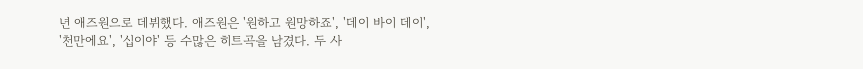년 애즈원으로 데뷔했다. 애즈원은 '원하고 원망하죠', '데이 바이 데이', '천만에요', '십이야' 등 수많은 히트곡을 남겼다. 두 사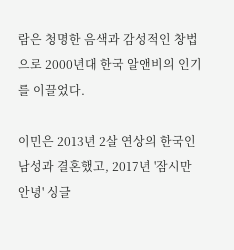람은 청명한 음색과 감성적인 창법으로 2000년대 한국 알앤비의 인기를 이끌었다.

이민은 2013년 2살 연상의 한국인 남성과 결혼했고, 2017년 '잠시만 안녕' 싱글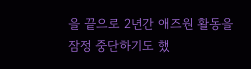을 끝으로 2년간 애즈원 활동을 잠정 중단하기도 했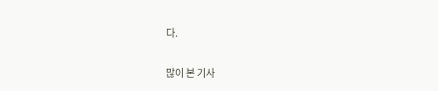다.

많이 본 기사